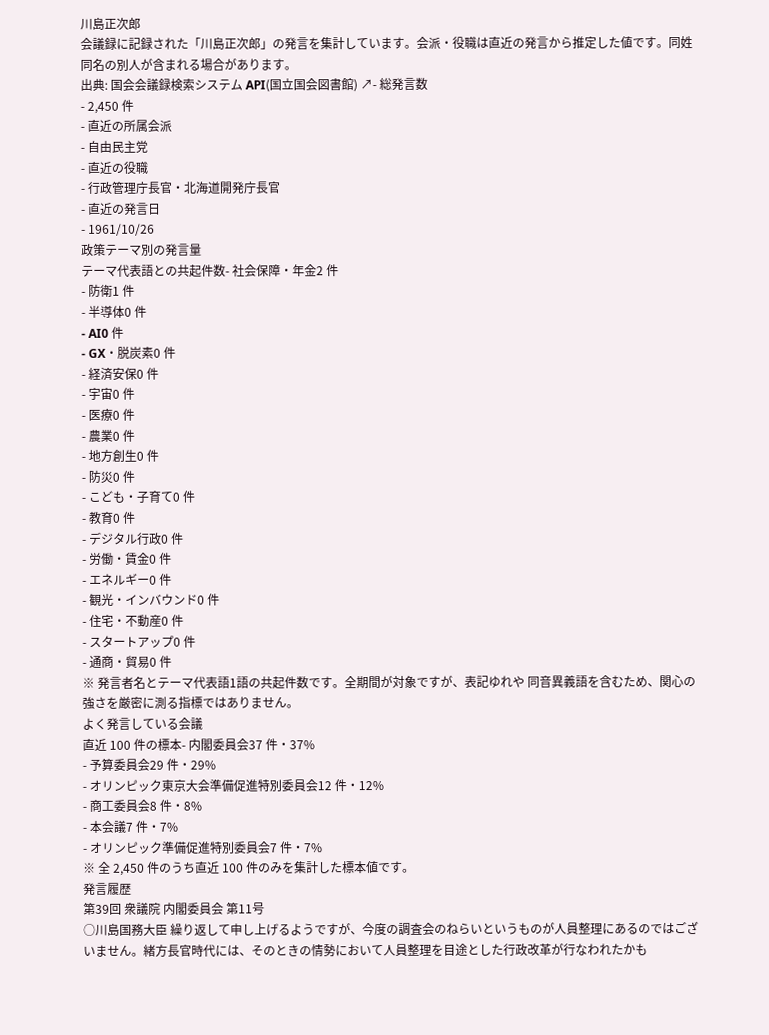川島正次郎
会議録に記録された「川島正次郎」の発言を集計しています。会派・役職は直近の発言から推定した値です。同姓同名の別人が含まれる場合があります。
出典: 国会会議録検索システム API(国立国会図書館) ↗- 総発言数
- 2,450 件
- 直近の所属会派
- 自由民主党
- 直近の役職
- 行政管理庁長官・北海道開発庁長官
- 直近の発言日
- 1961/10/26
政策テーマ別の発言量
テーマ代表語との共起件数- 社会保障・年金2 件
- 防衛1 件
- 半導体0 件
- AI0 件
- GX・脱炭素0 件
- 経済安保0 件
- 宇宙0 件
- 医療0 件
- 農業0 件
- 地方創生0 件
- 防災0 件
- こども・子育て0 件
- 教育0 件
- デジタル行政0 件
- 労働・賃金0 件
- エネルギー0 件
- 観光・インバウンド0 件
- 住宅・不動産0 件
- スタートアップ0 件
- 通商・貿易0 件
※ 発言者名とテーマ代表語1語の共起件数です。全期間が対象ですが、表記ゆれや 同音異義語を含むため、関心の強さを厳密に測る指標ではありません。
よく発言している会議
直近 100 件の標本- 内閣委員会37 件・37%
- 予算委員会29 件・29%
- オリンピック東京大会準備促進特別委員会12 件・12%
- 商工委員会8 件・8%
- 本会議7 件・7%
- オリンピック準備促進特別委員会7 件・7%
※ 全 2,450 件のうち直近 100 件のみを集計した標本値です。
発言履歴
第39回 衆議院 内閣委員会 第11号
○川島国務大臣 繰り返して申し上げるようですが、今度の調査会のねらいというものが人員整理にあるのではございません。緒方長官時代には、そのときの情勢において人員整理を目途とした行政改革が行なわれたかも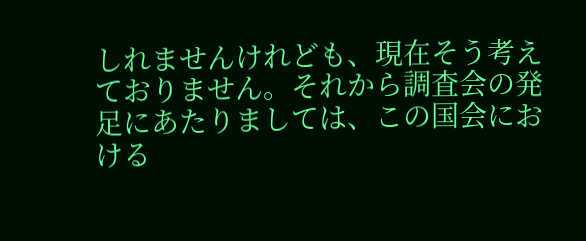しれませんけれども、現在そう考えておりません。それから調査会の発足にあたりましては、この国会における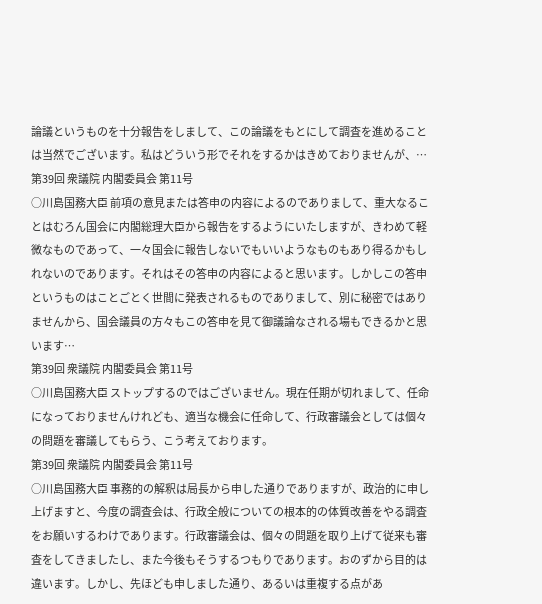論議というものを十分報告をしまして、この論議をもとにして調査を進めることは当然でございます。私はどういう形でそれをするかはきめておりませんが、…
第39回 衆議院 内閣委員会 第11号
○川島国務大臣 前項の意見または答申の内容によるのでありまして、重大なることはむろん国会に内閣総理大臣から報告をするようにいたしますが、きわめて軽微なものであって、一々国会に報告しないでもいいようなものもあり得るかもしれないのであります。それはその答申の内容によると思います。しかしこの答申というものはことごとく世間に発表されるものでありまして、別に秘密ではありませんから、国会議員の方々もこの答申を見て御議論なされる場もできるかと思います…
第39回 衆議院 内閣委員会 第11号
○川島国務大臣 ストップするのではございません。現在任期が切れまして、任命になっておりませんけれども、適当な機会に任命して、行政審議会としては個々の問題を審議してもらう、こう考えております。
第39回 衆議院 内閣委員会 第11号
○川島国務大臣 事務的の解釈は局長から申した通りでありますが、政治的に申し上げますと、今度の調査会は、行政全般についての根本的の体質改善をやる調査をお願いするわけであります。行政審議会は、個々の問題を取り上げて従来も審査をしてきましたし、また今後もそうするつもりであります。おのずから目的は違います。しかし、先ほども申しました通り、あるいは重複する点があ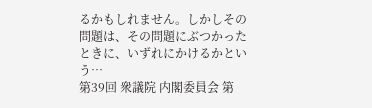るかもしれません。しかしその問題は、その問題にぶつかったときに、いずれにかけるかという…
第39回 衆議院 内閣委員会 第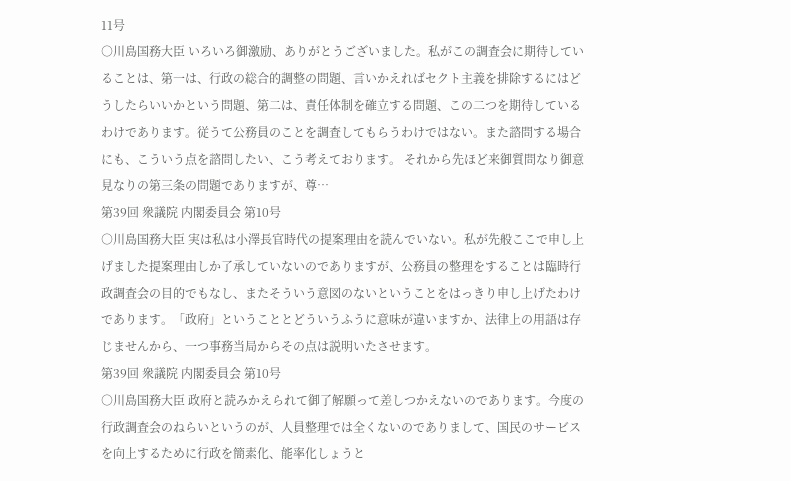11号
○川島国務大臣 いろいろ御激励、ありがとうございました。私がこの調査会に期待していることは、第一は、行政の総合的調整の問題、言いかえればセクト主義を排除するにはどうしたらいいかという問題、第二は、責任体制を確立する問題、この二つを期待しているわけであります。従うて公務員のことを調査してもらうわけではない。また諮問する場合にも、こういう点を諮問したい、こう考えております。 それから先ほど来御質問なり御意見なりの第三条の問題でありますが、尊…
第39回 衆議院 内閣委員会 第10号
○川島国務大臣 実は私は小澤長官時代の提案理由を読んでいない。私が先般ここで申し上げました提案理由しか了承していないのでありますが、公務員の整理をすることは臨時行政調査会の目的でもなし、またそういう意図のないということをはっきり申し上げたわけであります。「政府」ということとどういうふうに意味が違いますか、法律上の用語は存じませんから、一つ事務当局からその点は説明いたさせます。
第39回 衆議院 内閣委員会 第10号
○川島国務大臣 政府と読みかえられて御了解願って差しつかえないのであります。今度の行政調査会のねらいというのが、人員整理では全くないのでありまして、国民のサービスを向上するために行政を簡素化、能率化しょうと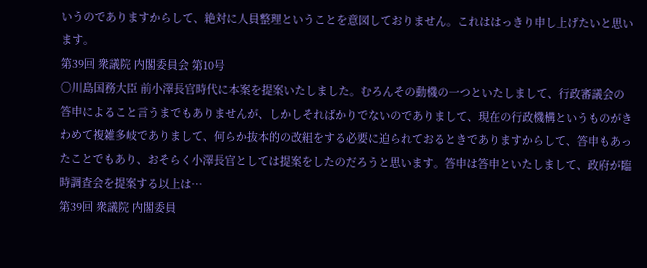いうのでありますからして、絶対に人員整理ということを意図しておりません。これははっきり申し上げたいと思います。
第39回 衆議院 内閣委員会 第10号
○川島国務大臣 前小澤長官時代に本案を提案いたしました。むろんその動機の一つといたしまして、行政審議会の答申によること言うまでもありませんが、しかしそればかりでないのでありまして、現在の行政機構というものがきわめて複雑多岐でありまして、何らか抜本的の改組をする必要に迫られておるときでありますからして、答申もあったことでもあり、おそらく小澤長官としては提案をしたのだろうと思います。答申は答申といたしまして、政府が臨時調査会を提案する以上は…
第39回 衆議院 内閣委員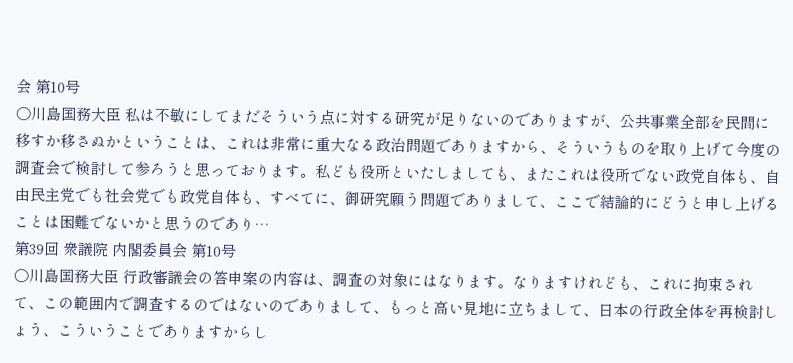会 第10号
○川島国務大臣 私は不敏にしてまだそういう点に対する研究が足りないのでありますが、公共事業全部を民間に移すか移さぬかということは、これは非常に重大なる政治問題でありますから、そういうものを取り上げて今度の調査会で検討して参ろうと思っております。私ども役所といたしましても、またこれは役所でない政党自体も、自由民主党でも社会党でも政党自体も、すべてに、御研究願う問題でありまして、ここで結論的にどうと申し上げることは困難でないかと思うのであり…
第39回 衆議院 内閣委員会 第10号
○川島国務大臣 行政審議会の答申案の内容は、調査の対象にはなります。なりますけれども、これに拘束されて、この範囲内で調査するのではないのでありまして、もっと高い見地に立ちまして、日本の行政全体を再検討しょう、こういうことでありますからし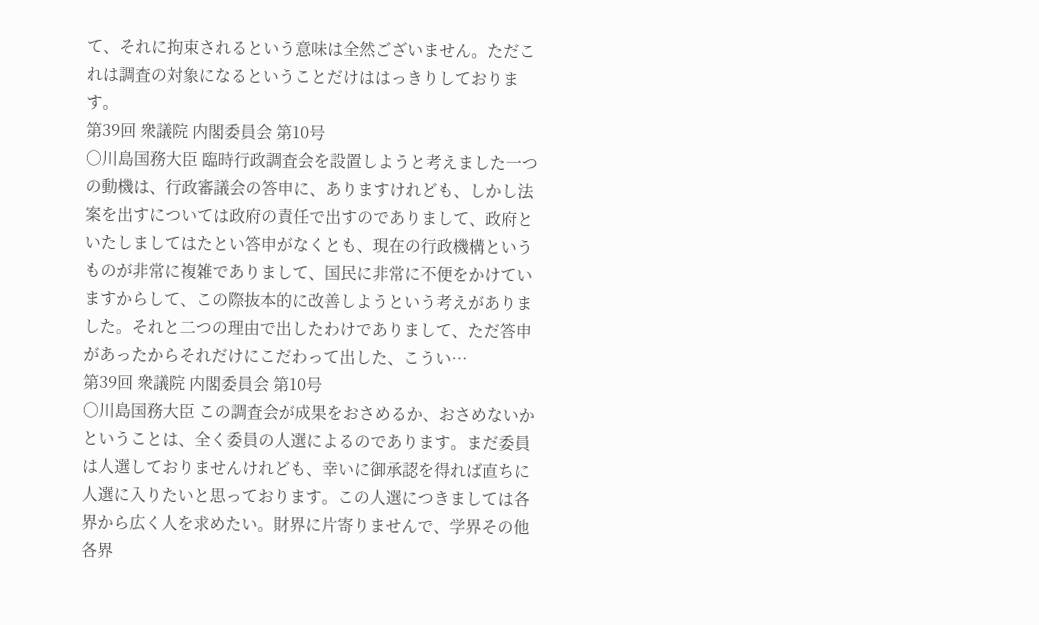て、それに拘束されるという意味は全然ございません。ただこれは調査の対象になるということだけははっきりしております。
第39回 衆議院 内閣委員会 第10号
○川島国務大臣 臨時行政調査会を設置しようと考えました一つの動機は、行政審議会の答申に、ありますけれども、しかし法案を出すについては政府の責任で出すのでありまして、政府といたしましてはたとい答申がなくとも、現在の行政機構というものが非常に複雑でありまして、国民に非常に不便をかけていますからして、この際抜本的に改善しようという考えがありました。それと二つの理由で出したわけでありまして、ただ答申があったからそれだけにこだわって出した、こうい…
第39回 衆議院 内閣委員会 第10号
○川島国務大臣 この調査会が成果をおさめるか、おさめないかということは、全く委員の人選によるのであります。まだ委員は人選しておりませんけれども、幸いに御承認を得れば直ちに人選に入りたいと思っております。この人選につきましては各界から広く人を求めたい。財界に片寄りませんで、学界その他各界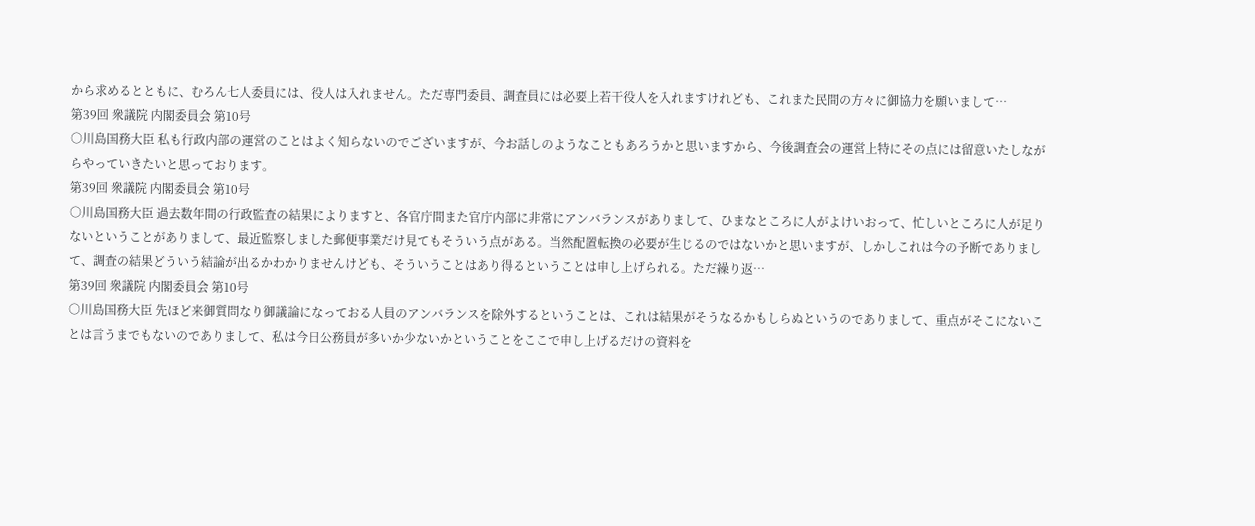から求めるとともに、むろん七人委員には、役人は入れません。ただ専門委員、調査員には必要上若干役人を入れますけれども、これまた民間の方々に御協力を願いまして…
第39回 衆議院 内閣委員会 第10号
○川島国務大臣 私も行政内部の運営のことはよく知らないのでございますが、今お話しのようなこともあろうかと思いますから、今後調査会の運営上特にその点には留意いたしながらやっていきたいと思っております。
第39回 衆議院 内閣委員会 第10号
○川島国務大臣 過去数年間の行政監査の結果によりますと、各官庁間また官庁内部に非常にアンバランスがありまして、ひまなところに人がよけいおって、忙しいところに人が足りないということがありまして、最近監察しました郵便事業だけ見てもそういう点がある。当然配置転換の必要が生じるのではないかと思いますが、しかしこれは今の予断でありまして、調査の結果どういう結論が出るかわかりませんけども、そういうことはあり得るということは申し上げられる。ただ繰り返…
第39回 衆議院 内閣委員会 第10号
○川島国務大臣 先ほど来御質問なり御議論になっておる人員のアンバランスを除外するということは、これは結果がそうなるかもしらぬというのでありまして、重点がそこにないことは言うまでもないのでありまして、私は今日公務員が多いか少ないかということをここで申し上げるだけの資料を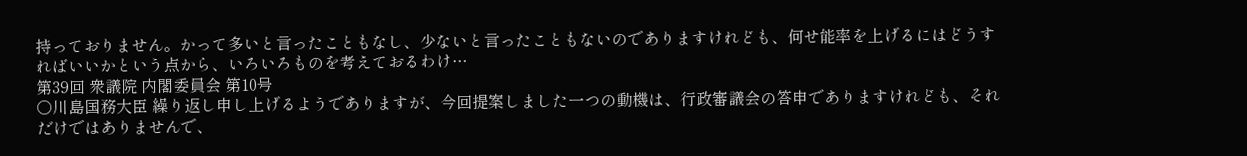持っておりません。かって多いと言ったこともなし、少ないと言ったこともないのでありますけれども、何せ能率を上げるにはどうすればいいかという点から、いろいろものを考えておるわけ…
第39回 衆議院 内閣委員会 第10号
○川島国務大臣 繰り返し申し上げるようでありますが、今回提案しました一つの動機は、行政審議会の答申でありますけれども、それだけではありませんで、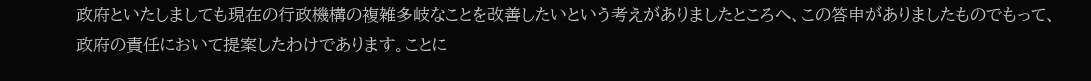政府といたしましても現在の行政機構の複雑多岐なことを改善したいという考えがありましたところへ、この答申がありましたものでもって、政府の責任において提案したわけであります。ことに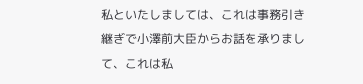私といたしましては、これは事務引き継ぎで小澤前大臣からお話を承りまして、これは私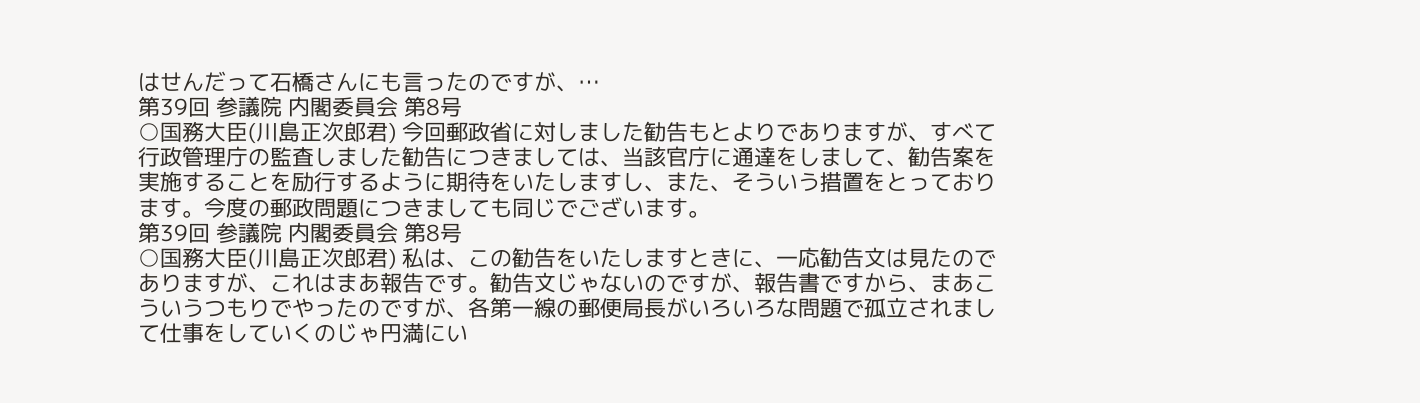はせんだって石橋さんにも言ったのですが、…
第39回 参議院 内閣委員会 第8号
○国務大臣(川島正次郎君) 今回郵政省に対しました勧告もとよりでありますが、すべて行政管理庁の監査しました勧告につきましては、当該官庁に通達をしまして、勧告案を実施することを励行するように期待をいたしますし、また、そういう措置をとっております。今度の郵政問題につきましても同じでございます。
第39回 参議院 内閣委員会 第8号
○国務大臣(川島正次郎君) 私は、この勧告をいたしますときに、一応勧告文は見たのでありますが、これはまあ報告です。勧告文じゃないのですが、報告書ですから、まあこういうつもりでやったのですが、各第一線の郵便局長がいろいろな問題で孤立されまして仕事をしていくのじゃ円満にい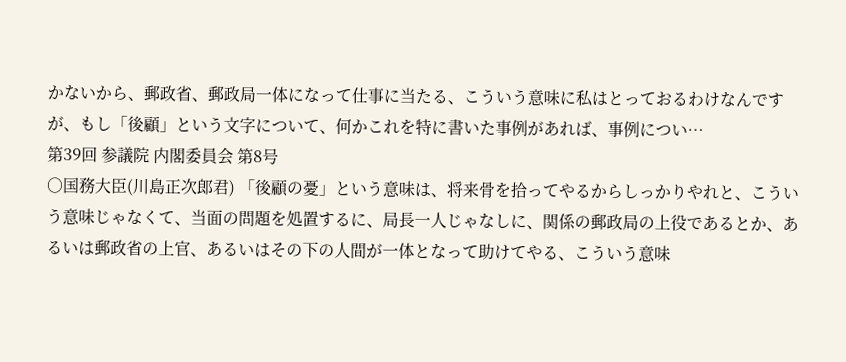かないから、郵政省、郵政局一体になって仕事に当たる、こういう意味に私はとっておるわけなんですが、もし「後顧」という文字について、何かこれを特に書いた事例があれば、事例につい…
第39回 参議院 内閣委員会 第8号
○国務大臣(川島正次郎君) 「後顧の憂」という意味は、将来骨を拾ってやるからしっかりやれと、こういう意味じゃなくて、当面の問題を処置するに、局長一人じゃなしに、関係の郵政局の上役であるとか、あるいは郵政省の上官、あるいはその下の人間が一体となって助けてやる、こういう意味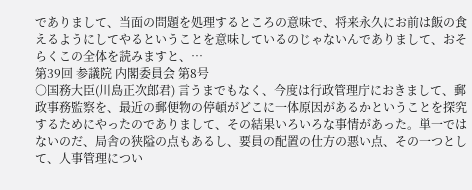でありまして、当面の問題を処理するところの意味で、将来永久にお前は飯の食えるようにしてやるということを意味しているのじゃないんでありまして、おそらくこの全体を読みますと、…
第39回 参議院 内閣委員会 第8号
○国務大臣(川島正次郎君) 言うまでもなく、今度は行政管理庁におきまして、郵政事務監察を、最近の郵便物の停頓がどこに一体原因があるかということを探究するためにやったのでありまして、その結果いろいろな事情があった。単一ではないのだ、局舎の狭隘の点もあるし、要員の配置の仕方の悪い点、その一つとして、人事管理につい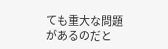ても重大な問題があるのだと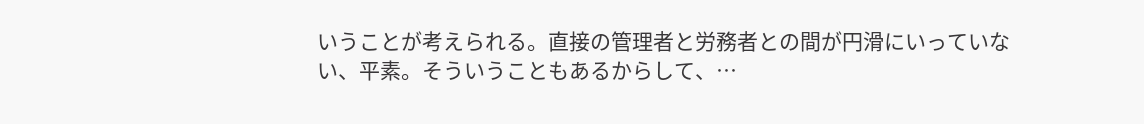いうことが考えられる。直接の管理者と労務者との間が円滑にいっていない、平素。そういうこともあるからして、…